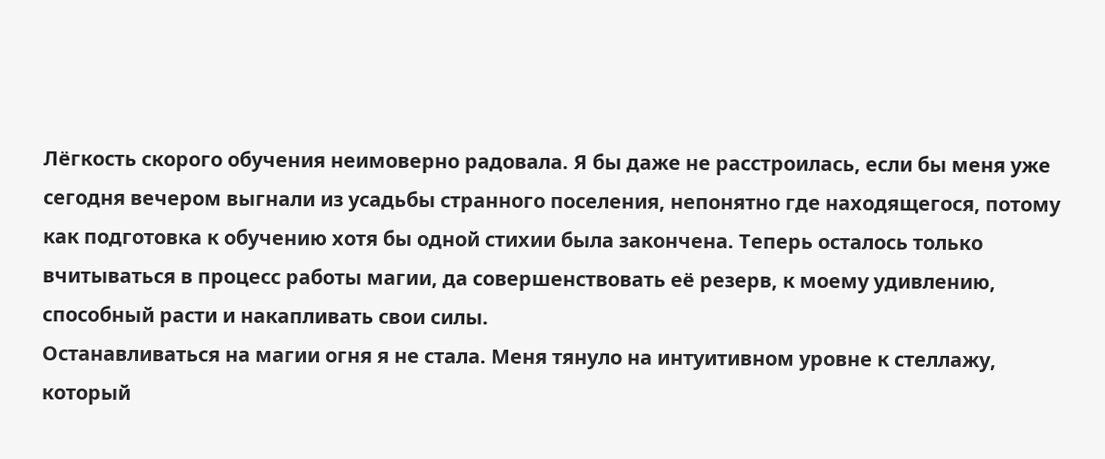Лёгкость скорого обучения неимоверно радовала. Я бы даже не расстроилась, если бы меня уже сегодня вечером выгнали из усадьбы странного поселения, непонятно где находящегося, потому как подготовка к обучению хотя бы одной стихии была закончена. Теперь осталось только вчитываться в процесс работы магии, да совершенствовать её резерв, к моему удивлению, способный расти и накапливать свои силы.
Останавливаться на магии огня я не стала. Меня тянуло на интуитивном уровне к стеллажу, который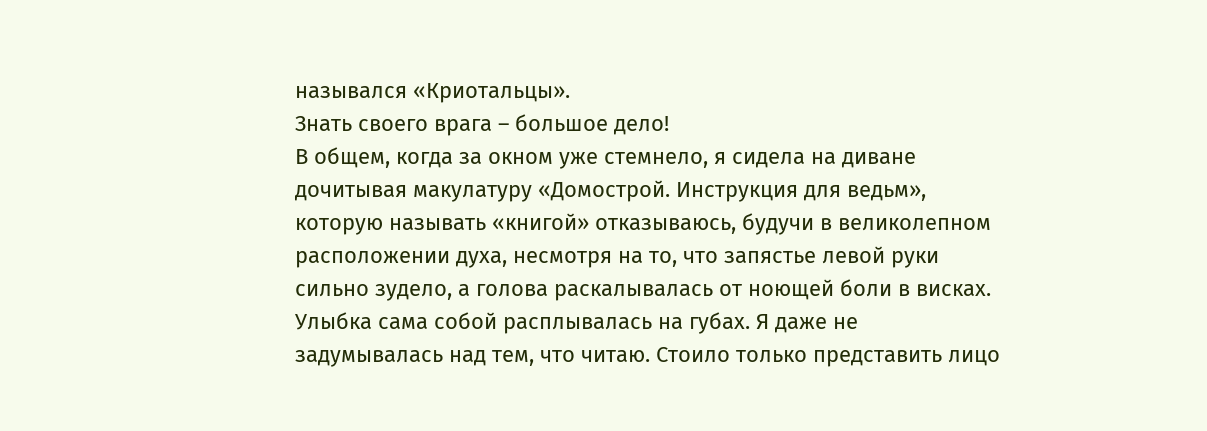назывался «Криотальцы».
Знать своего врага – большое дело!
В общем, когда за окном уже стемнело, я сидела на диване дочитывая макулатуру «Домострой. Инструкция для ведьм», которую называть «книгой» отказываюсь, будучи в великолепном расположении духа, несмотря на то, что запястье левой руки сильно зудело, а голова раскалывалась от ноющей боли в висках.
Улыбка сама собой расплывалась на губах. Я даже не задумывалась над тем, что читаю. Стоило только представить лицо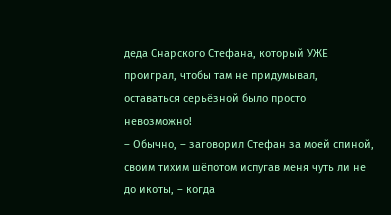деда Снарского Стефана, который УЖЕ проиграл, чтобы там не придумывал, оставаться серьёзной было просто невозможно!
– Обычно, – заговорил Стефан за моей спиной, своим тихим шёпотом испугав меня чуть ли не до икоты, – когда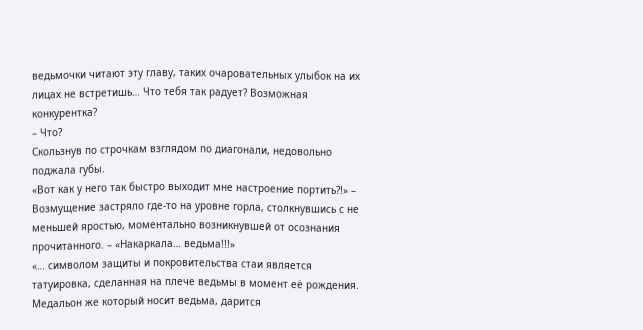ведьмочки читают эту главу, таких очаровательных улыбок на их лицах не встретишь… Что тебя так радует? Возможная конкурентка?
– Что?
Скользнув по строчкам взглядом по диагонали, недовольно поджала губы.
«Вот как у него так быстро выходит мне настроение портить?!» – Возмущение застряло где-то на уровне горла, столкнувшись с не меньшей яростью, моментально возникнувшей от осознания прочитанного. – «Накаркала… ведьма!!!»
«… символом защиты и покровительства стаи является татуировка, сделанная на плече ведьмы в момент её рождения.
Медальон же который носит ведьма, дарится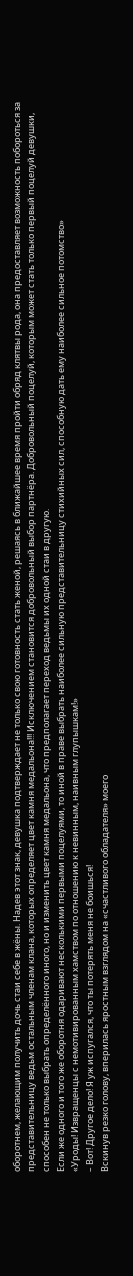оборотнем, желающим получить дочь стаи себе в жёны. Надев этот знак, девушка подтверждает не только свою готовность стать женой, решаясь в ближайшее время пройти обряд клятвы рода, она предоставляет возможность побороться за представительницу ведьм остальным членам клана, которых определяет цвет камня медальона!!! Исключением становится добровольный выбор партнёра. Добровольный поцелуй, которым может стать только первый поцелуй девушки, способен не только выбрать определённого иного, но и изменить цвет камня медальона, что предполагает переход ведьмы их одной стаи в другую.
Если же одного и того же оборотня одаривают несколькими первыми поцелуями, то иной в праве выбрать наиболее сильную представительницу стихийных сил, способную дать ему наиболее сильное потомство»
«Уроды! Извращенцы с немотивированным хамством по отношению к невинным, наивным глупышкам!»
– Вот! Другое дело! Я уж испугался, что ты потерять меня не боишься!
Вскинув резко голову, вперилась яростным взглядом на «счастливого обладателя» моего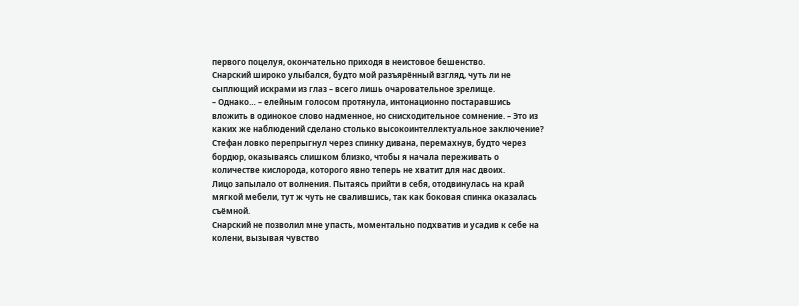первого поцелуя, окончательно приходя в неистовое бешенство.
Снарский широко улыбался, будто мой разъярённый взгляд, чуть ли не сыплющий искрами из глаз – всего лишь очаровательное зрелище.
– Однако… – елейным голосом протянула, интонационно постаравшись вложить в одинокое слово надменное, но снисходительное сомнение. – Это из каких же наблюдений сделано столько высокоинтеллектуальное заключение?
Стефан ловко перепрыгнул через спинку дивана, перемахнув, будто через бордюр, оказываясь слишком близко, чтобы я начала переживать о количестве кислорода, которого явно теперь не хватит для нас двоих.
Лицо запылало от волнения. Пытаясь прийти в себя, отодвинулась на край мягкой мебели, тут ж чуть не свалившись, так как боковая спинка оказалась съёмной.
Снарский не позволил мне упасть, моментально подхватив и усадив к себе на колени, вызывая чувство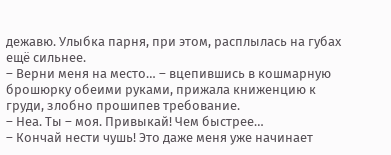дежавю. Улыбка парня, при этом, расплылась на губах ещё сильнее.
– Верни меня на место… – вцепившись в кошмарную брошюрку обеими руками, прижала книженцию к груди, злобно прошипев требование.
– Неа. Ты – моя. Привыкай! Чем быстрее…
– Кончай нести чушь! Это даже меня уже начинает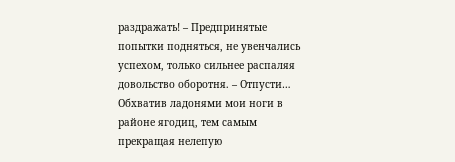раздражать! – Предпринятые попытки подняться, не увенчались успехом, только сильнее распаляя довольство оборотня. – Отпусти…
Обхватив ладонями мои ноги в районе ягодиц, тем самым прекращая нелепую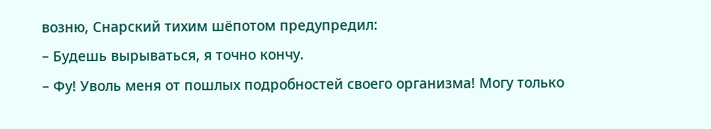возню, Снарский тихим шёпотом предупредил:
– Будешь вырываться, я точно кончу.
– Фу! Уволь меня от пошлых подробностей своего организма! Могу только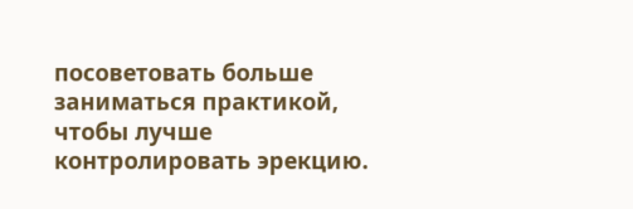посоветовать больше заниматься практикой, чтобы лучше контролировать эрекцию.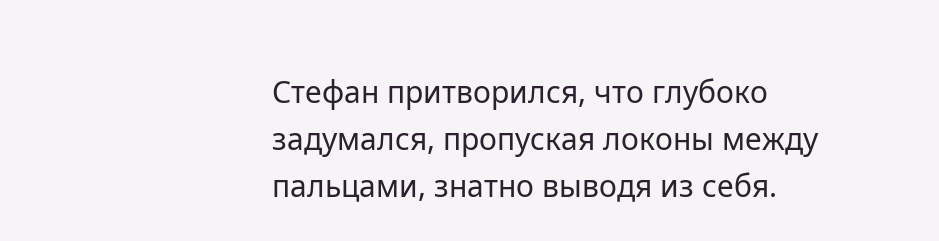Стефан притворился, что глубоко задумался, пропуская локоны между пальцами, знатно выводя из себя.